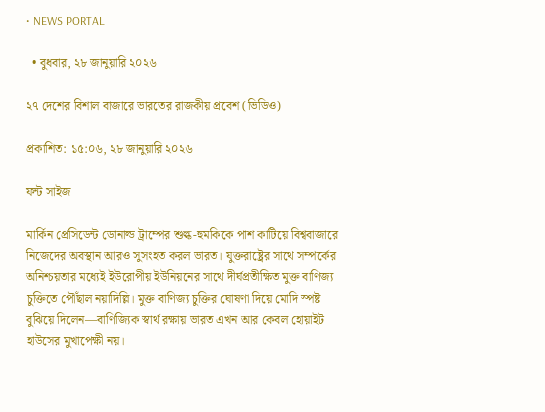• NEWS PORTAL

  • বুধবার, ২৮ জানুয়ারি ২০২৬

২৭ দেশের বিশাল বাজারে ভারতের রাজকীয় প্রবেশ (ভিডিও)

প্রকাশিত: ১৫:০৬, ২৮ জানুয়ারি ২০২৬

ফন্ট সাইজ

মার্কিন প্রেসিডেন্ট ডোনাল্ড ট্রাম্পের শুল্ক-হুমকিকে পাশ কাটিয়ে বিশ্ববাজারে নিজেদের অবস্থান আরও সুসংহত করল ভারত। যুক্তরাষ্ট্রের সাথে সম্পর্কের অনিশ্চয়তার মধ্যেই ইউরোপীয় ইউনিয়নের সাথে দীর্ঘপ্রতীক্ষিত মুক্ত বাণিজ্য চুক্তিতে পৌঁছাল নয়াদিল্লি। মুক্ত বাণিজ্য চুক্তির ঘোষণা দিয়ে মোদি স্পষ্ট বুঝিয়ে দিলেন—বাণিজ্যিক স্বার্থ রক্ষায় ভারত এখন আর কেবল হোয়াইট হাউসের মুখাপেক্ষী নয়।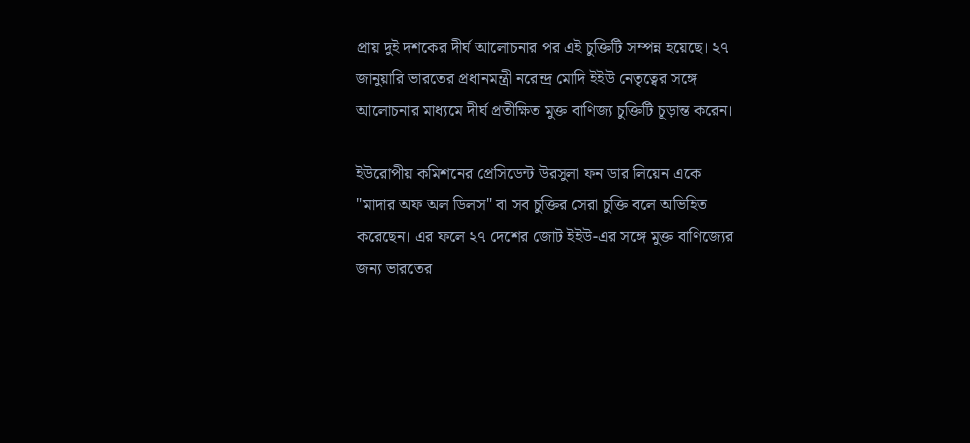প্রায় দুই দশকের দীর্ঘ আলোচনার পর এই চুক্তিটি সম্পন্ন হয়েছে। ২৭ জানুয়ারি ভারতের প্রধানমন্ত্রী নরেন্দ্র মোদি ইইউ নেতৃত্বের সঙ্গে আলোচনার মাধ্যমে দীর্ঘ প্রতীক্ষিত মুক্ত বাণিজ্য চুক্তিটি চূড়ান্ত করেন।

ইউরোপীয় কমিশনের প্রেসিডেন্ট উরসুলা ফন ডার লিয়েন একে "মাদার অফ অল ডিলস" বা সব চুক্তির সেরা চুক্তি বলে অভিহিত করেছেন। এর ফলে ২৭ দেশের জোট ইইউ-এর সঙ্গে মুক্ত বাণিজ্যের জন্য ভারতের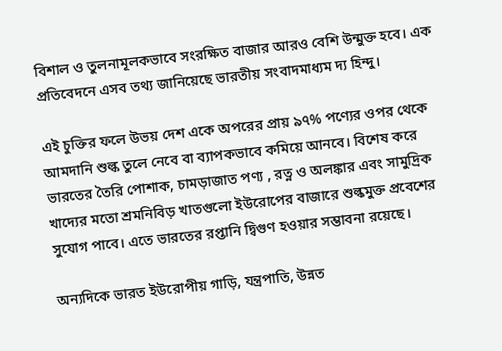বিশাল ও তুলনামূলকভাবে সংরক্ষিত বাজার আরও বেশি উন্মুক্ত হবে। এক প্রতিবেদনে এসব তথ্য জানিয়েছে ভারতীয় সংবাদমাধ্যম দ্য হিন্দু।

এই চুক্তির ফলে উভয় দেশ একে অপরের প্রায় ৯৭% পণ্যের ওপর থেকে আমদানি শুল্ক তুলে নেবে বা ব্যাপকভাবে কমিয়ে আনবে। বিশেষ করে ভারতের তৈরি পোশাক, চামড়াজাত পণ্য , রত্ন ও অলঙ্কার এবং সামুদ্রিক খাদ্যের মতো শ্রমনিবিড় খাতগুলো ইউরোপের বাজারে শুল্কমুক্ত প্রবেশের সুযোগ পাবে। এতে ভারতের রপ্তানি দ্বিগুণ হওয়ার সম্ভাবনা রয়েছে।

অন্যদিকে ভারত ইউরোপীয় গাড়ি, যন্ত্রপাতি, উন্নত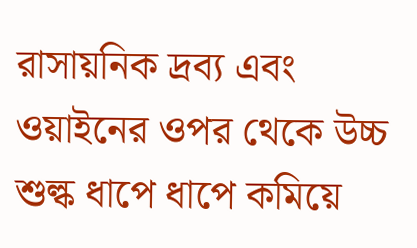রাসায়নিক দ্রব্য এবং ওয়াইনের ওপর থেকে উচ্চ শুল্ক ধাপে ধাপে কমিয়ে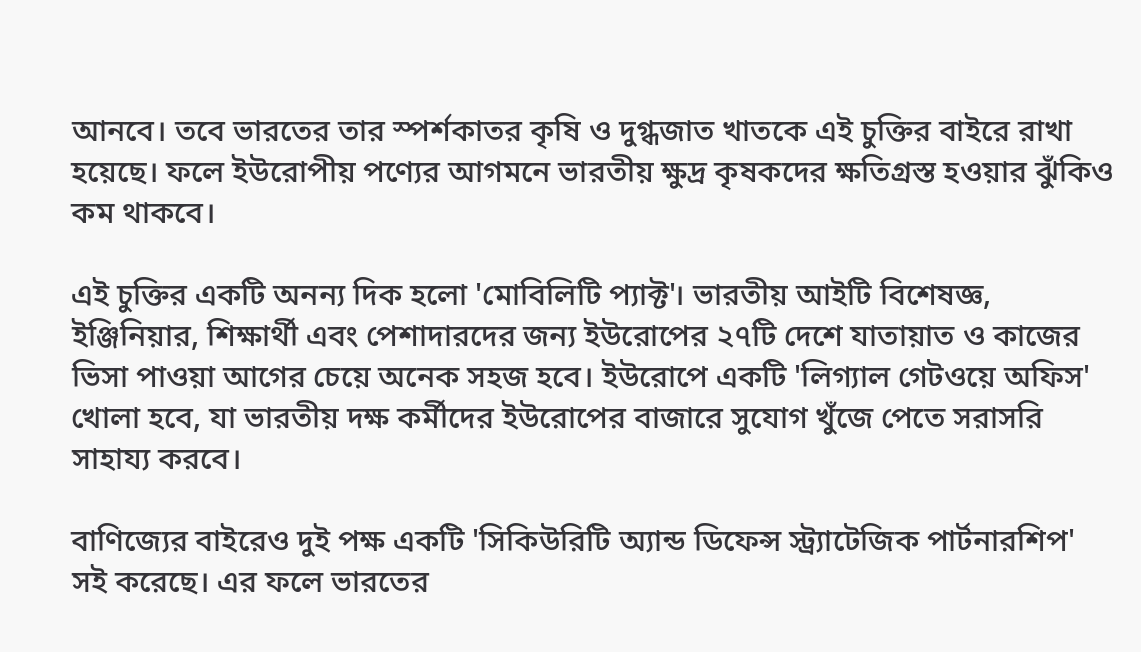আনবে। তবে ভারতের তার স্পর্শকাতর কৃষি ও দুগ্ধজাত খাতকে এই চুক্তির বাইরে রাখা হয়েছে। ফলে ইউরোপীয় পণ্যের আগমনে ভারতীয় ক্ষুদ্র কৃষকদের ক্ষতিগ্রস্ত হওয়ার ঝুঁকিও কম থাকবে।

এই চুক্তির একটি অনন্য দিক হলো 'মোবিলিটি প্যাক্ট'। ভারতীয় আইটি বিশেষজ্ঞ, ইঞ্জিনিয়ার, শিক্ষার্থী এবং পেশাদারদের জন্য ইউরোপের ২৭টি দেশে যাতায়াত ও কাজের ভিসা পাওয়া আগের চেয়ে অনেক সহজ হবে। ইউরোপে একটি 'লিগ্যাল গেটওয়ে অফিস' খোলা হবে, যা ভারতীয় দক্ষ কর্মীদের ইউরোপের বাজারে সুযোগ খুঁজে পেতে সরাসরি সাহায্য করবে।

বাণিজ্যের বাইরেও দুই পক্ষ একটি 'সিকিউরিটি অ্যান্ড ডিফেন্স স্ট্র্যাটেজিক পার্টনারশিপ' সই করেছে। এর ফলে ভারতের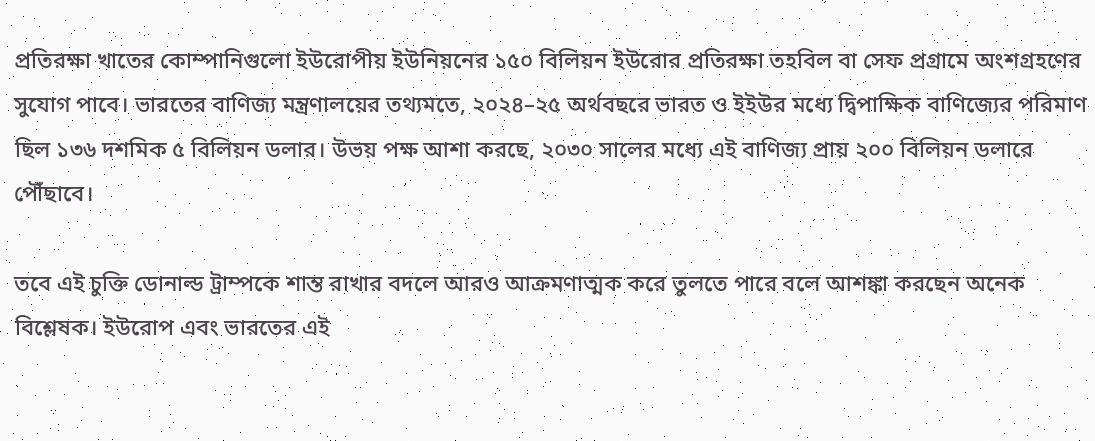প্রতিরক্ষা খাতের কোম্পানিগুলো ইউরোপীয় ইউনিয়নের ১৫০ বিলিয়ন ইউরোর প্রতিরক্ষা তহবিল বা সেফ প্রগ্রামে অংশগ্রহণের সুযোগ পাবে। ভারতের বাণিজ্য মন্ত্রণালয়ের তথ্যমতে, ২০২৪–২৫ অর্থবছরে ভারত ও ইইউর মধ্যে দ্বিপাক্ষিক বাণিজ্যের পরিমাণ ছিল ১৩৬ দশমিক ৫ বিলিয়ন ডলার। উভয় পক্ষ আশা করছে, ২০৩০ সালের মধ্যে এই বাণিজ্য প্রায় ২০০ বিলিয়ন ডলারে পৌঁছাবে।

তবে এই চুক্তি ডোনাল্ড ট্রাম্পকে শান্ত রাখার বদলে আরও আক্রমণাত্মক করে তুলতে পারে বলে আশঙ্কা করছেন অনেক বিশ্লেষক। ইউরোপ এবং ভারতের এই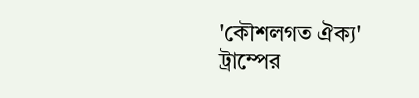'কৌশলগত ঐক্য' ট্রাম্পের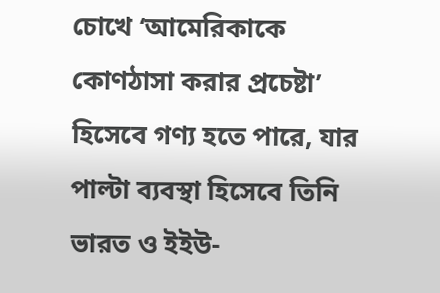চোখে ‘আমেরিকাকে কোণঠাসা করার প্রচেষ্টা’ হিসেবে গণ্য হতে পারে, যার পাল্টা ব্যবস্থা হিসেবে তিনি ভারত ও ইইউ-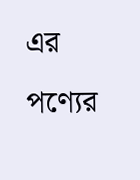এর পণ্যের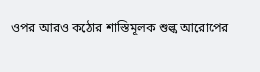ওপর আরও কঠোর শাস্তিমূলক শুল্ক আরোপের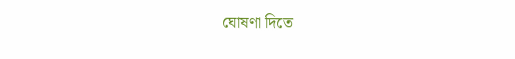ঘোষণা দিতে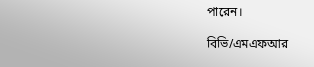পারেন।

বিভি/এমএফআর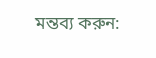মন্তব্য করুন: